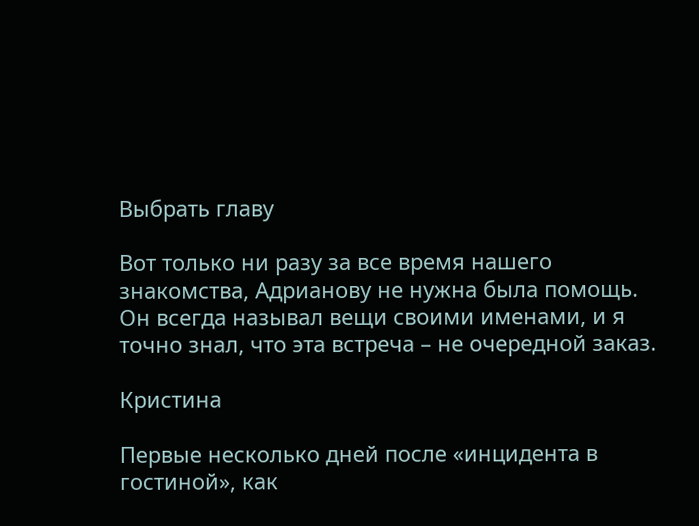Выбрать главу

Вот только ни разу за все время нашего знакомства, Адрианову не нужна была помощь. Он всегда называл вещи своими именами, и я точно знал, что эта встреча – не очередной заказ.

Кристина

Первые несколько дней после «инцидента в гостиной», как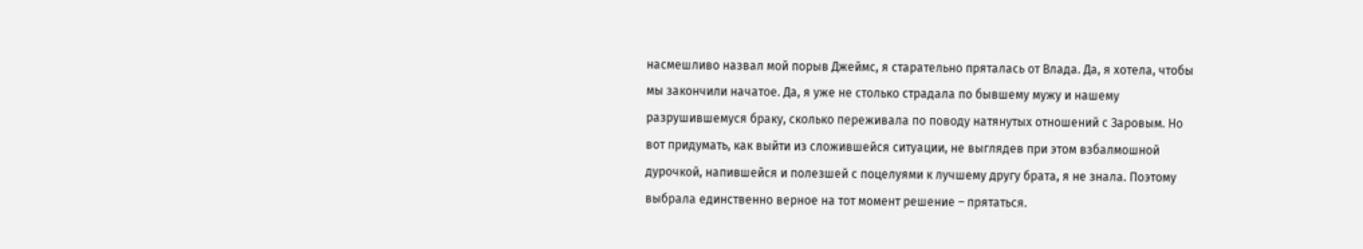насмешливо назвал мой порыв Джеймс, я старательно пряталась от Влада. Да, я хотела, чтобы мы закончили начатое. Да, я уже не столько страдала по бывшему мужу и нашему разрушившемуся браку, сколько переживала по поводу натянутых отношений с Заровым. Но вот придумать, как выйти из сложившейся ситуации, не выглядев при этом взбалмошной дурочкой, напившейся и полезшей с поцелуями к лучшему другу брата, я не знала. Поэтому выбрала единственно верное на тот момент решение – прятаться.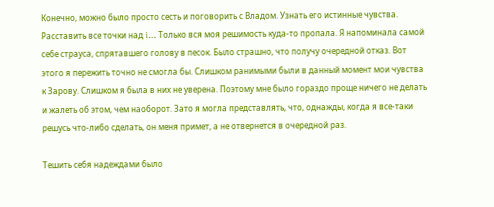Конечно, можно было просто сесть и поговорить с Владом. Узнать его истинные чувства. Расставить все точки над i… Только вся моя решимость куда-то пропала. Я напоминала самой себе страуса, спрятавшего голову в песок. Было страшно, что получу очередной отказ. Вот этого я пережить точно не смогла бы. Слишком ранимыми были в данный момент мои чувства к Зарову. Слишком я была в них не уверена. Поэтому мне было гораздо проще ничего не делать и жалеть об этом, чем наоборот. Зато я могла представлять, что, однажды, когда я все-таки решусь что-либо сделать, он меня примет, а не отвернется в очередной раз.

Тешить себя надеждами было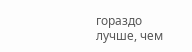гораздо лучше, чем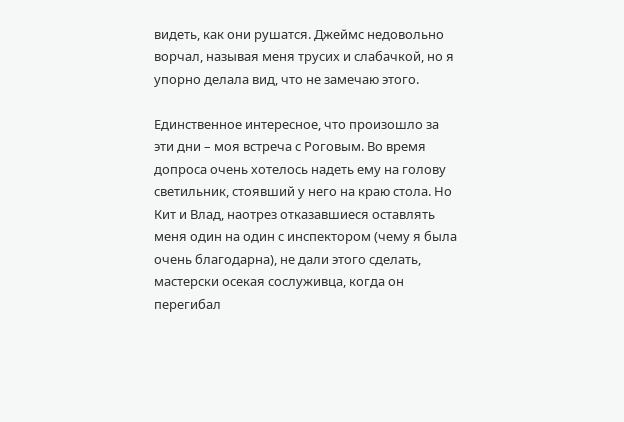видеть, как они рушатся. Джеймс недовольно ворчал, называя меня трусих и слабачкой, но я упорно делала вид, что не замечаю этого.

Единственное интересное, что произошло за эти дни – моя встреча с Роговым. Во время допроса очень хотелось надеть ему на голову светильник, стоявший у него на краю стола. Но Кит и Влад, наотрез отказавшиеся оставлять меня один на один с инспектором (чему я была очень благодарна), не дали этого сделать, мастерски осекая сослуживца, когда он перегибал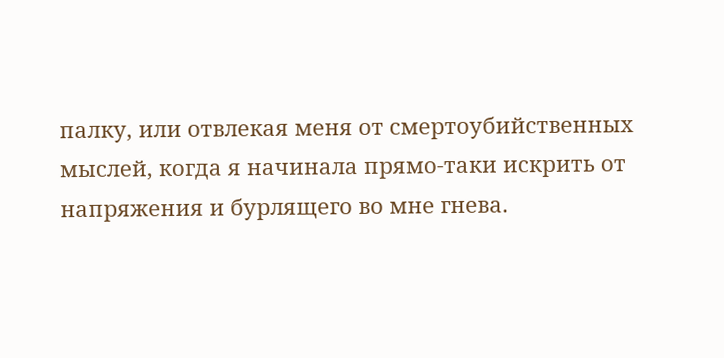палку, или отвлекая меня от смертоубийственных мыслей, когда я начинала прямо-таки искрить от напряжения и бурлящего во мне гнева.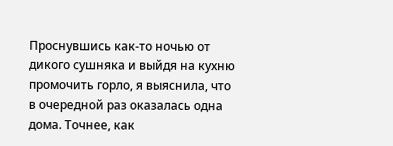Проснувшись как-то ночью от дикого сушняка и выйдя на кухню промочить горло, я выяснила, что в очередной раз оказалась одна дома. Точнее, как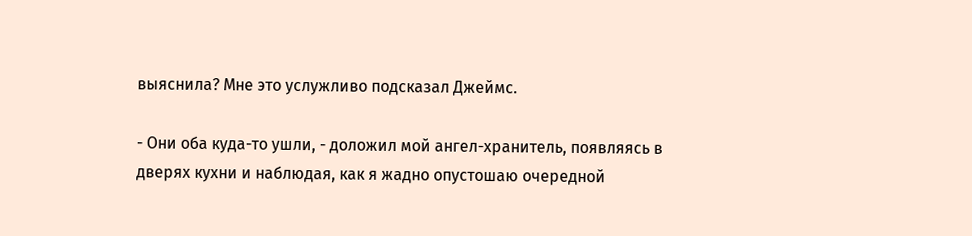выяснила? Мне это услужливо подсказал Джеймс.

- Они оба куда-то ушли, - доложил мой ангел-хранитель, появляясь в дверях кухни и наблюдая, как я жадно опустошаю очередной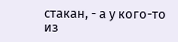стакан, - а у кого-то из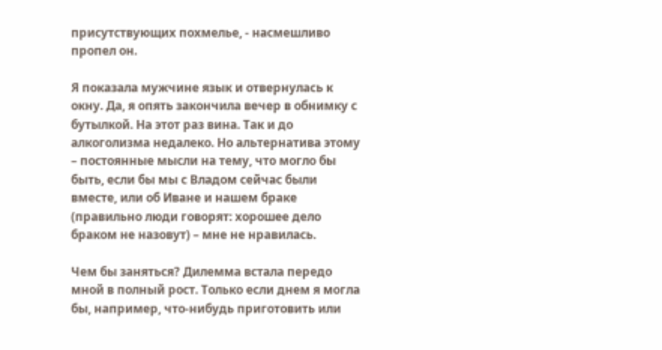присутствующих похмелье, - насмешливо пропел он.

Я показала мужчине язык и отвернулась к окну. Да, я опять закончила вечер в обнимку с бутылкой. На этот раз вина. Так и до алкоголизма недалеко. Но альтернатива этому – постоянные мысли на тему, что могло бы быть, если бы мы с Владом сейчас были вместе, или об Иване и нашем браке (правильно люди говорят: хорошее дело браком не назовут) – мне не нравилась.

Чем бы заняться? Дилемма встала передо мной в полный рост. Только если днем я могла бы, например, что-нибудь приготовить или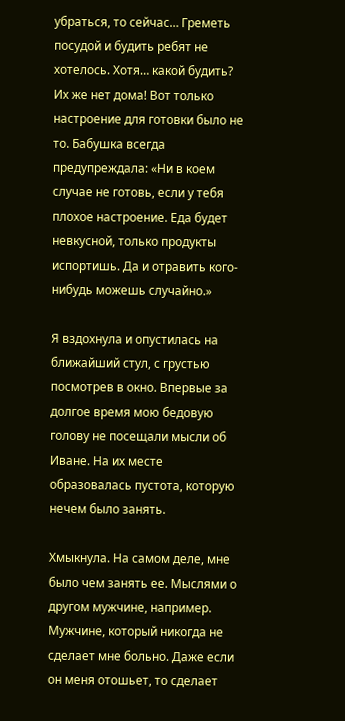убраться, то сейчас… Греметь посудой и будить ребят не хотелось. Хотя… какой будить? Их же нет дома! Вот только настроение для готовки было не то. Бабушка всегда предупреждала: «Ни в коем случае не готовь, если у тебя плохое настроение. Еда будет невкусной, только продукты испортишь. Да и отравить кого-нибудь можешь случайно.»

Я вздохнула и опустилась на ближайший стул, с грустью посмотрев в окно. Впервые за долгое время мою бедовую голову не посещали мысли об Иване. На их месте образовалась пустота, которую нечем было занять.

Хмыкнула. На самом деле, мне было чем занять ее. Мыслями о другом мужчине, например. Мужчине, который никогда не сделает мне больно. Даже если он меня отошьет, то сделает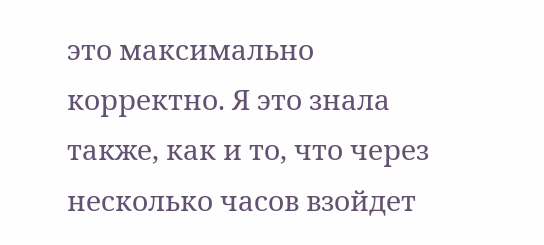это максимально корректно. Я это знала также, как и то, что через несколько часов взойдет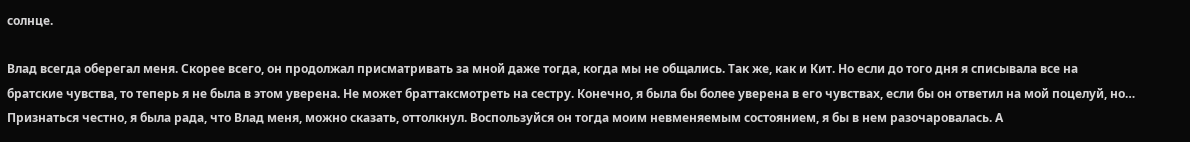солнце.

Влад всегда оберегал меня. Скорее всего, он продолжал присматривать за мной даже тогда, когда мы не общались. Так же, как и Кит. Но если до того дня я списывала все на братские чувства, то теперь я не была в этом уверена. Не может браттаксмотреть на сестру. Конечно, я была бы более уверена в его чувствах, если бы он ответил на мой поцелуй, но… Признаться честно, я была рада, что Влад меня, можно сказать, оттолкнул. Воспользуйся он тогда моим невменяемым состоянием, я бы в нем разочаровалась. А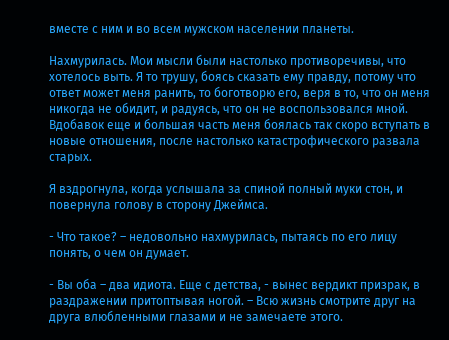вместе с ним и во всем мужском населении планеты.

Нахмурилась. Мои мысли были настолько противоречивы, что хотелось выть. Я то трушу, боясь сказать ему правду, потому что ответ может меня ранить, то боготворю его, веря в то, что он меня никогда не обидит, и радуясь, что он не воспользовался мной. Вдобавок еще и большая часть меня боялась так скоро вступать в новые отношения, после настолько катастрофического развала старых.

Я вздрогнула, когда услышала за спиной полный муки стон, и повернула голову в сторону Джеймса.

- Что такое? – недовольно нахмурилась, пытаясь по его лицу понять, о чем он думает.

- Вы оба – два идиота. Еще с детства, - вынес вердикт призрак, в раздражении притоптывая ногой. – Всю жизнь смотрите друг на друга влюбленными глазами и не замечаете этого.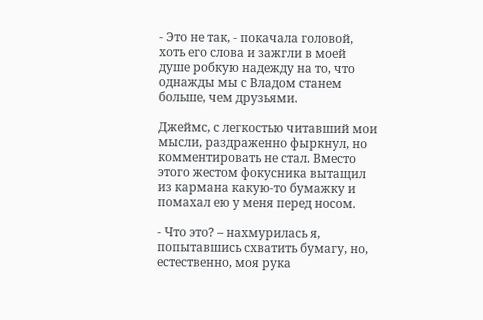- Это не так, - покачала головой, хоть его слова и зажгли в моей душе робкую надежду на то, что однажды мы с Владом станем больше, чем друзьями.

Джеймс, с легкостью читавший мои мысли, раздраженно фыркнул, но комментировать не стал. Вместо этого жестом фокусника вытащил из кармана какую-то бумажку и помахал ею у меня перед носом.

- Что это? – нахмурилась я, попытавшись схватить бумагу, но, естественно, моя рука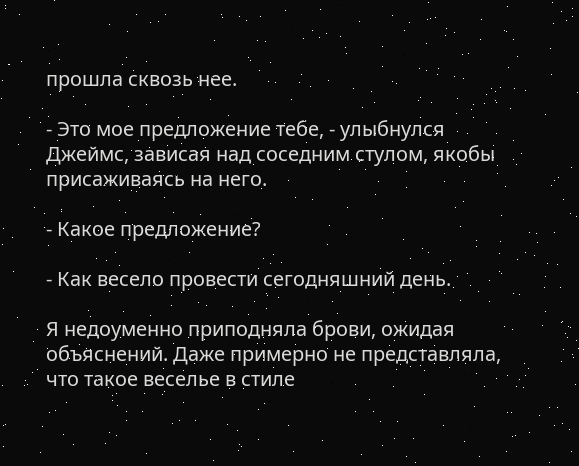прошла сквозь нее.

- Это мое предложение тебе, - улыбнулся Джеймс, зависая над соседним стулом, якобы присаживаясь на него.

- Какое предложение?

- Как весело провести сегодняшний день.

Я недоуменно приподняла брови, ожидая объяснений. Даже примерно не представляла, что такое веселье в стиле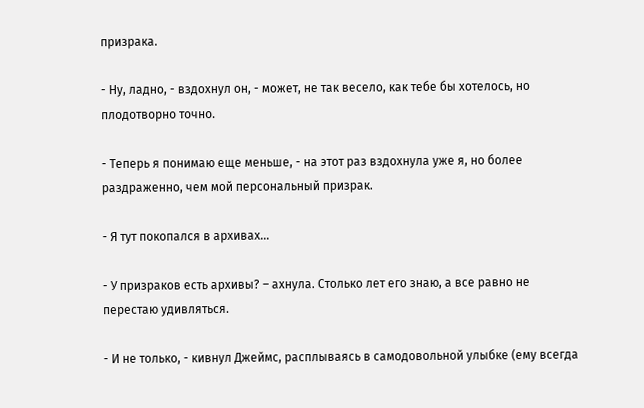призрака.

- Ну, ладно, - вздохнул он, - может, не так весело, как тебе бы хотелось, но плодотворно точно.

- Теперь я понимаю еще меньше, - на этот раз вздохнула уже я, но более раздраженно, чем мой персональный призрак.

- Я тут покопался в архивах…

- У призраков есть архивы? – ахнула. Столько лет его знаю, а все равно не перестаю удивляться.

- И не только, - кивнул Джеймс, расплываясь в самодовольной улыбке (ему всегда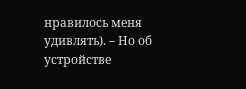нравилось меня удивлять). – Но об устройстве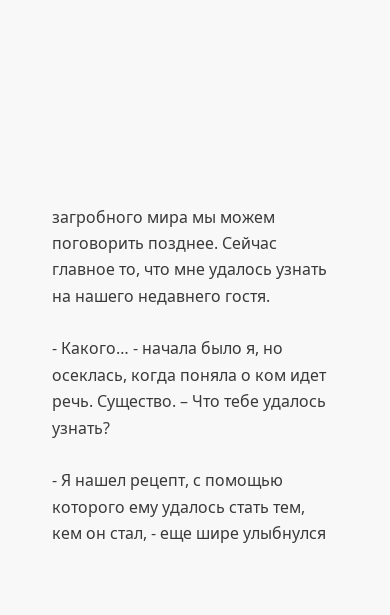загробного мира мы можем поговорить позднее. Сейчас главное то, что мне удалось узнать на нашего недавнего гостя.

- Какого… - начала было я, но осеклась, когда поняла о ком идет речь. Существо. – Что тебе удалось узнать?

- Я нашел рецепт, с помощью которого ему удалось стать тем, кем он стал, - еще шире улыбнулся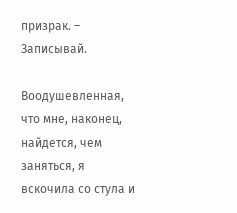призрак. – Записывай.

Воодушевленная, что мне, наконец, найдется, чем заняться, я вскочила со стула и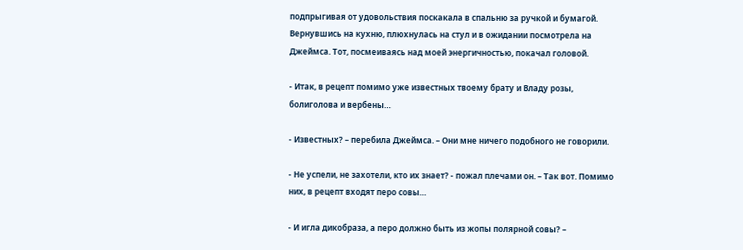подпрыгивая от удовольствия поскакала в спальню за ручкой и бумагой. Вернувшись на кухню, плюхнулась на стул и в ожидании посмотрела на Джеймса. Тот, посмеиваясь над моей энергичностью, покачал головой.

- Итак, в рецепт помимо уже известных твоему брату и Владу розы, болиголова и вербены…

- Известных? – перебила Джеймса. – Они мне ничего подобного не говорили.

- Не успели, не захотели, кто их знает? - пожал плечами он. – Так вот. Помимо них, в рецепт входят перо совы…

- И игла дикобраза, а перо должно быть из жопы полярной совы? –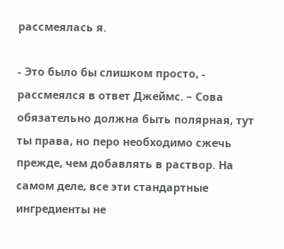рассмеялась я.

- Это было бы слишком просто, - рассмеялся в ответ Джеймс. – Сова обязательно должна быть полярная, тут ты права, но перо необходимо сжечь прежде, чем добавлять в раствор. На самом деле, все эти стандартные ингредиенты не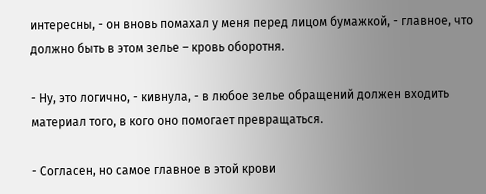интересны, - он вновь помахал у меня перед лицом бумажкой, - главное, что должно быть в этом зелье – кровь оборотня.

- Ну, это логично, - кивнула, - в любое зелье обращений должен входить материал того, в кого оно помогает превращаться.

- Согласен, но самое главное в этой крови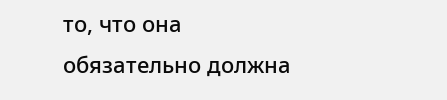то, что она обязательно должна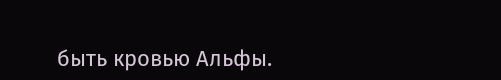быть кровью Альфы.